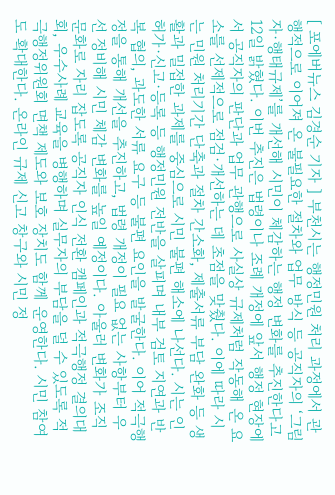[ 포에버뉴스 김경순 기자 ] 부천시는 행정민원 처리 과정에서 관행적으로 이어져 온 불필요한 절차와 업무 방식 등 공직자의 ‘그림자·행태규제’를 개선해 시민이 체감하는 행정 변화를 추진한다고 12일 밝혔다. 이번 추진은 법령이나 조례 개정에 앞서 행정 현장에서 공직자의 판단과 업무 관행으로 사실상 규제처럼 작동해 온 요소를 선제적으로 점검·개선하는 데 초점을 맞췄다. 이에 따라 시는 민원 처리기간 단축과 절차 간소화, 제출서류 부담 완화 등 생활과 밀접한 과제를 중심으로 시민 불편 해소에 나선다. 시는 인허가·신고·등록 등 행정민원 전반을 살피며 내부 검토 지연과 반복 협의, 과도한 서류 요구 등 불편 요인을 발굴한다. 이어 적극행정을 통해 개선을 추진하고, 법령 개정이 필요 없는 사항부터 우선 정비해 시민 체감 변화를 높일 예정이다. 아울러 변화가 조직 문화로 자리 잡도록 공직자 인식 전환 캠페인과 적극행정 결의대회, 우수사례 교육을 병행하며 실무자의 부담을 덜 수 있도록 적극행정위원회 면책 제도와 보호 장치도 함께 운영한다. 시민 참여도 확대한다. 온라인 규제 신고 창구와 시민 정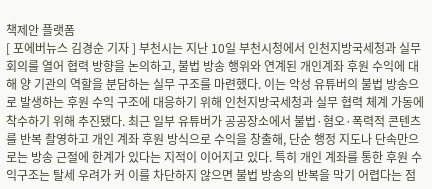책제안 플랫폼
[ 포에버뉴스 김경순 기자 ] 부천시는 지난 10일 부천시청에서 인천지방국세청과 실무회의를 열어 협력 방향을 논의하고, 불법 방송 행위와 연계된 개인계좌 후원 수익에 대해 양 기관의 역할을 분담하는 실무 구조를 마련했다. 이는 악성 유튜버의 불법 방송으로 발생하는 후원 수익 구조에 대응하기 위해 인천지방국세청과 실무 협력 체계 가동에 착수하기 위해 추진됐다. 최근 일부 유튜버가 공공장소에서 불법·혐오·폭력적 콘텐츠를 반복 촬영하고 개인 계좌 후원 방식으로 수익을 창출해, 단순 행정 지도나 단속만으로는 방송 근절에 한계가 있다는 지적이 이어지고 있다. 특히 개인 계좌를 통한 후원 수익구조는 탈세 우려가 커 이를 차단하지 않으면 불법 방송의 반복을 막기 어렵다는 점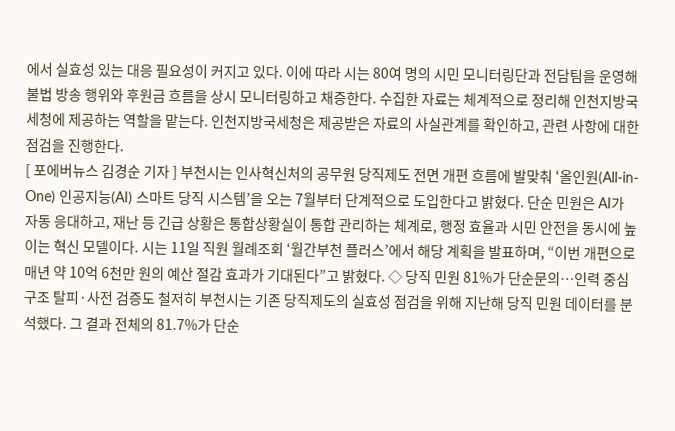에서 실효성 있는 대응 필요성이 커지고 있다. 이에 따라 시는 80여 명의 시민 모니터링단과 전담팀을 운영해 불법 방송 행위와 후원금 흐름을 상시 모니터링하고 채증한다. 수집한 자료는 체계적으로 정리해 인천지방국세청에 제공하는 역할을 맡는다. 인천지방국세청은 제공받은 자료의 사실관계를 확인하고, 관련 사항에 대한 점검을 진행한다.
[ 포에버뉴스 김경순 기자 ] 부천시는 인사혁신처의 공무원 당직제도 전면 개편 흐름에 발맞춰 ‘올인원(All-in-One) 인공지능(AI) 스마트 당직 시스템’을 오는 7월부터 단계적으로 도입한다고 밝혔다. 단순 민원은 AI가 자동 응대하고, 재난 등 긴급 상황은 통합상황실이 통합 관리하는 체계로, 행정 효율과 시민 안전을 동시에 높이는 혁신 모델이다. 시는 11일 직원 월례조회 ‘월간부천 플러스’에서 해당 계획을 발표하며, “이번 개편으로 매년 약 10억 6천만 원의 예산 절감 효과가 기대된다”고 밝혔다. ◇ 당직 민원 81%가 단순문의…인력 중심 구조 탈피·사전 검증도 철저히 부천시는 기존 당직제도의 실효성 점검을 위해 지난해 당직 민원 데이터를 분석했다. 그 결과 전체의 81.7%가 단순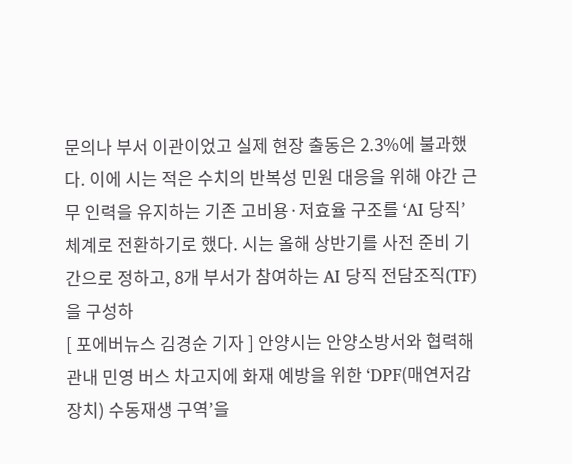문의나 부서 이관이었고 실제 현장 출동은 2.3%에 불과했다. 이에 시는 적은 수치의 반복성 민원 대응을 위해 야간 근무 인력을 유지하는 기존 고비용·저효율 구조를 ‘AI 당직’ 체계로 전환하기로 했다. 시는 올해 상반기를 사전 준비 기간으로 정하고, 8개 부서가 참여하는 AI 당직 전담조직(TF)을 구성하
[ 포에버뉴스 김경순 기자 ] 안양시는 안양소방서와 협력해 관내 민영 버스 차고지에 화재 예방을 위한 ‘DPF(매연저감장치) 수동재생 구역’을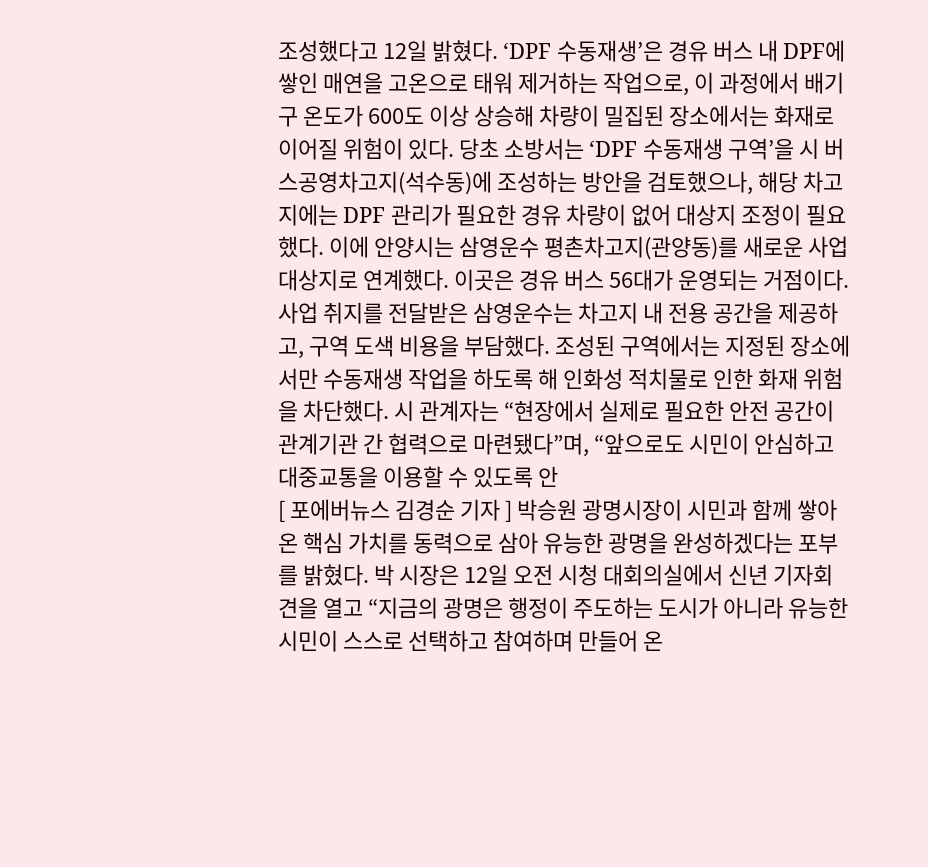조성했다고 12일 밝혔다. ‘DPF 수동재생’은 경유 버스 내 DPF에 쌓인 매연을 고온으로 태워 제거하는 작업으로, 이 과정에서 배기구 온도가 600도 이상 상승해 차량이 밀집된 장소에서는 화재로 이어질 위험이 있다. 당초 소방서는 ‘DPF 수동재생 구역’을 시 버스공영차고지(석수동)에 조성하는 방안을 검토했으나, 해당 차고지에는 DPF 관리가 필요한 경유 차량이 없어 대상지 조정이 필요했다. 이에 안양시는 삼영운수 평촌차고지(관양동)를 새로운 사업 대상지로 연계했다. 이곳은 경유 버스 56대가 운영되는 거점이다. 사업 취지를 전달받은 삼영운수는 차고지 내 전용 공간을 제공하고, 구역 도색 비용을 부담했다. 조성된 구역에서는 지정된 장소에서만 수동재생 작업을 하도록 해 인화성 적치물로 인한 화재 위험을 차단했다. 시 관계자는 “현장에서 실제로 필요한 안전 공간이 관계기관 간 협력으로 마련됐다”며, “앞으로도 시민이 안심하고 대중교통을 이용할 수 있도록 안
[ 포에버뉴스 김경순 기자 ] 박승원 광명시장이 시민과 함께 쌓아온 핵심 가치를 동력으로 삼아 유능한 광명을 완성하겠다는 포부를 밝혔다. 박 시장은 12일 오전 시청 대회의실에서 신년 기자회견을 열고 “지금의 광명은 행정이 주도하는 도시가 아니라 유능한 시민이 스스로 선택하고 참여하며 만들어 온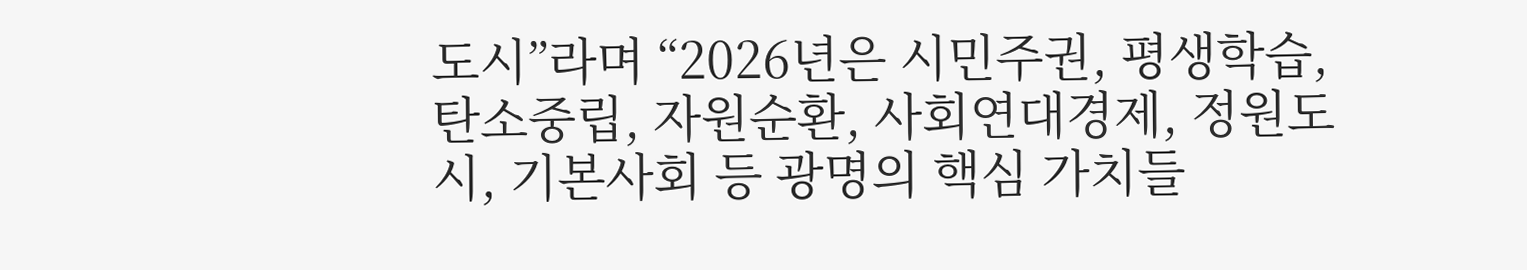도시”라며 “2026년은 시민주권, 평생학습, 탄소중립, 자원순환, 사회연대경제, 정원도시, 기본사회 등 광명의 핵심 가치들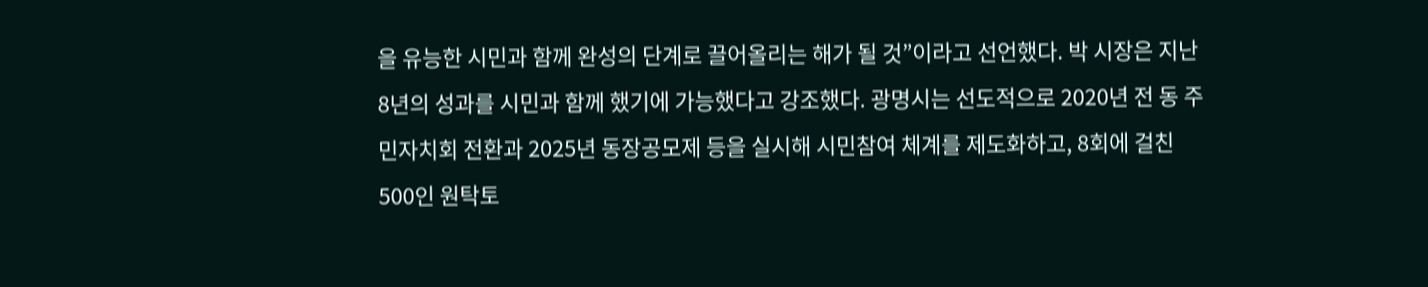을 유능한 시민과 함께 완성의 단계로 끌어올리는 해가 될 것”이라고 선언했다. 박 시장은 지난 8년의 성과를 시민과 함께 했기에 가능했다고 강조했다. 광명시는 선도적으로 2020년 전 동 주민자치회 전환과 2025년 동장공모제 등을 실시해 시민참여 체계를 제도화하고, 8회에 걸친 500인 원탁토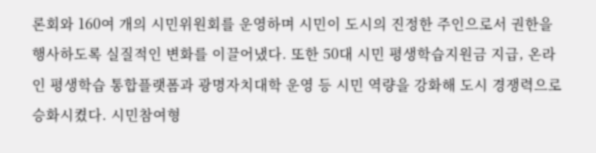론회와 160여 개의 시민위원회를 운영하며 시민이 도시의 진정한 주인으로서 권한을 행사하도록 실질적인 변화를 이끌어냈다. 또한 50대 시민 평생학습지원금 지급, 온라인 평생학습 통합플랫폼과 광명자치대학 운영 등 시민 역량을 강화해 도시 경쟁력으로 승화시켰다. 시민참여형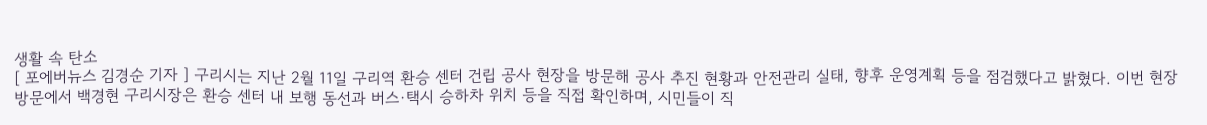생활 속 탄소
[ 포에버뉴스 김경순 기자 ] 구리시는 지난 2월 11일 구리역 환승 센터 건립 공사 현장을 방문해 공사 추진 현황과 안전관리 실태, 향후 운영계획 등을 점검했다고 밝혔다. 이번 현장 방문에서 백경현 구리시장은 환승 센터 내 보행 동선과 버스·택시 승하차 위치 등을 직접 확인하며, 시민들이 직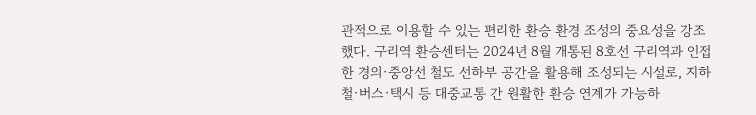관적으로 이용할 수 있는 편리한 환승 환경 조성의 중요성을 강조했다. 구리역 환승센터는 2024년 8월 개통된 8호선 구리역과 인접한 경의·중앙선 철도 선하부 공간을 활용해 조성되는 시설로, 지하철·버스·택시 등 대중교통 간 원활한 환승 연계가 가능하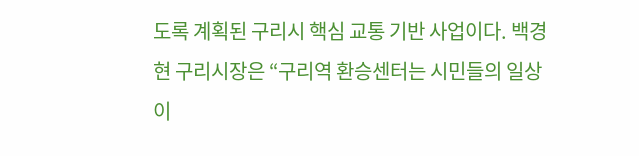도록 계획된 구리시 핵심 교통 기반 사업이다. 백경현 구리시장은 “구리역 환승센터는 시민들의 일상 이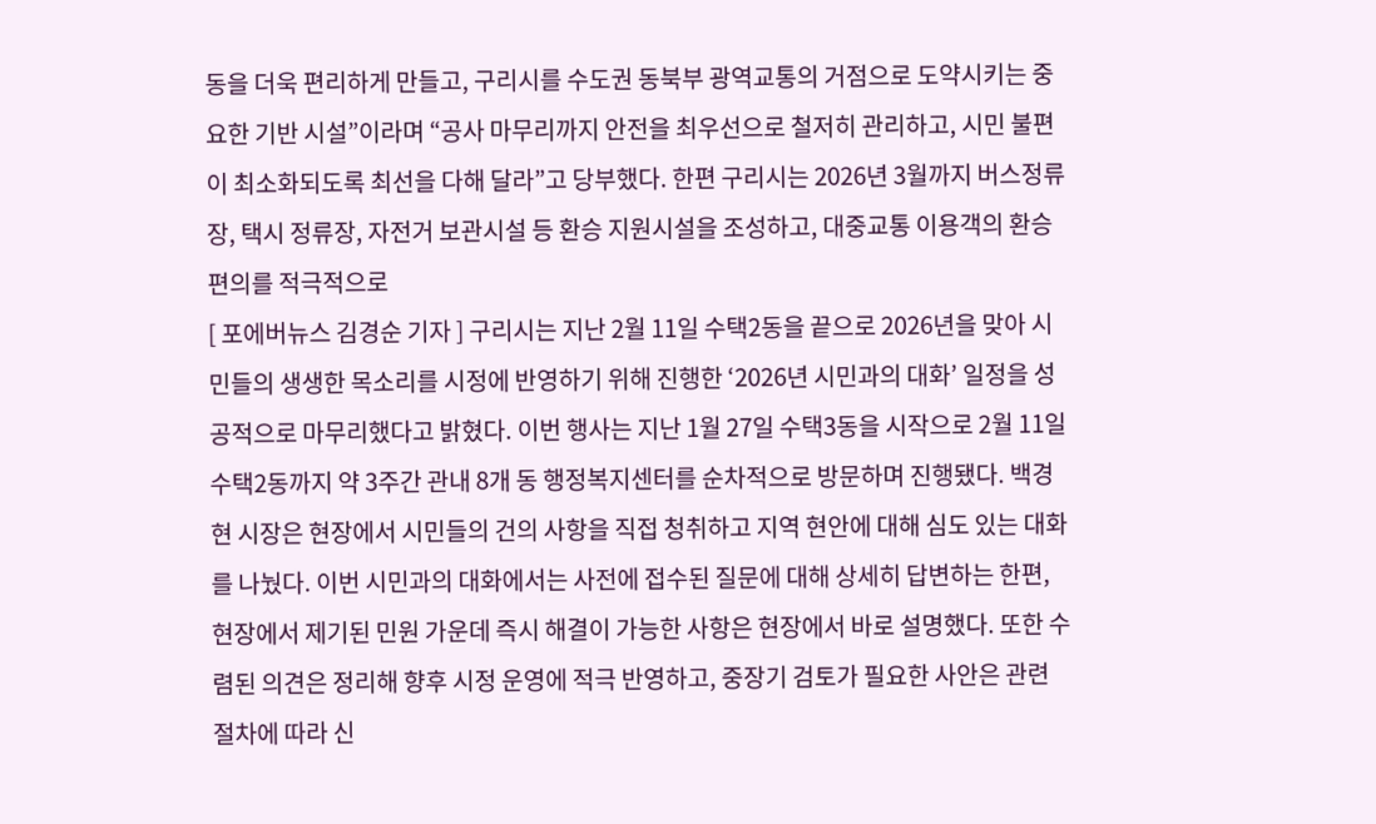동을 더욱 편리하게 만들고, 구리시를 수도권 동북부 광역교통의 거점으로 도약시키는 중요한 기반 시설”이라며 “공사 마무리까지 안전을 최우선으로 철저히 관리하고, 시민 불편이 최소화되도록 최선을 다해 달라”고 당부했다. 한편 구리시는 2026년 3월까지 버스정류장, 택시 정류장, 자전거 보관시설 등 환승 지원시설을 조성하고, 대중교통 이용객의 환승 편의를 적극적으로
[ 포에버뉴스 김경순 기자 ] 구리시는 지난 2월 11일 수택2동을 끝으로 2026년을 맞아 시민들의 생생한 목소리를 시정에 반영하기 위해 진행한 ‘2026년 시민과의 대화’ 일정을 성공적으로 마무리했다고 밝혔다. 이번 행사는 지난 1월 27일 수택3동을 시작으로 2월 11일 수택2동까지 약 3주간 관내 8개 동 행정복지센터를 순차적으로 방문하며 진행됐다. 백경현 시장은 현장에서 시민들의 건의 사항을 직접 청취하고 지역 현안에 대해 심도 있는 대화를 나눴다. 이번 시민과의 대화에서는 사전에 접수된 질문에 대해 상세히 답변하는 한편, 현장에서 제기된 민원 가운데 즉시 해결이 가능한 사항은 현장에서 바로 설명했다. 또한 수렴된 의견은 정리해 향후 시정 운영에 적극 반영하고, 중장기 검토가 필요한 사안은 관련 절차에 따라 신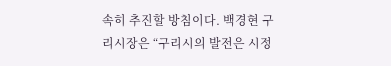속히 추진할 방침이다. 백경현 구리시장은 “구리시의 발전은 시정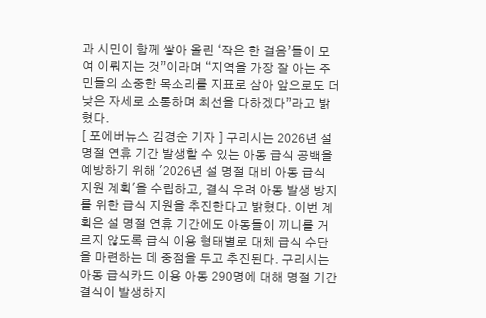과 시민이 함께 쌓아 올린 ‘작은 한 걸음’들이 모여 이뤄지는 것”이라며 “지역을 가장 잘 아는 주민들의 소중한 목소리를 지표로 삼아 앞으로도 더 낮은 자세로 소통하며 최선을 다하겠다”라고 밝혔다.
[ 포에버뉴스 김경순 기자 ] 구리시는 2026년 설 명절 연휴 기간 발생할 수 있는 아동 급식 공백을 예방하기 위해 '2026년 설 명절 대비 아동 급식 지원 계획'을 수립하고, 결식 우려 아동 발생 방지를 위한 급식 지원을 추진한다고 밝혔다. 이번 계획은 설 명절 연휴 기간에도 아동들이 끼니를 거르지 않도록 급식 이용 형태별로 대체 급식 수단을 마련하는 데 중점을 두고 추진된다. 구리시는 아동 급식카드 이용 아동 290명에 대해 명절 기간 결식이 발생하지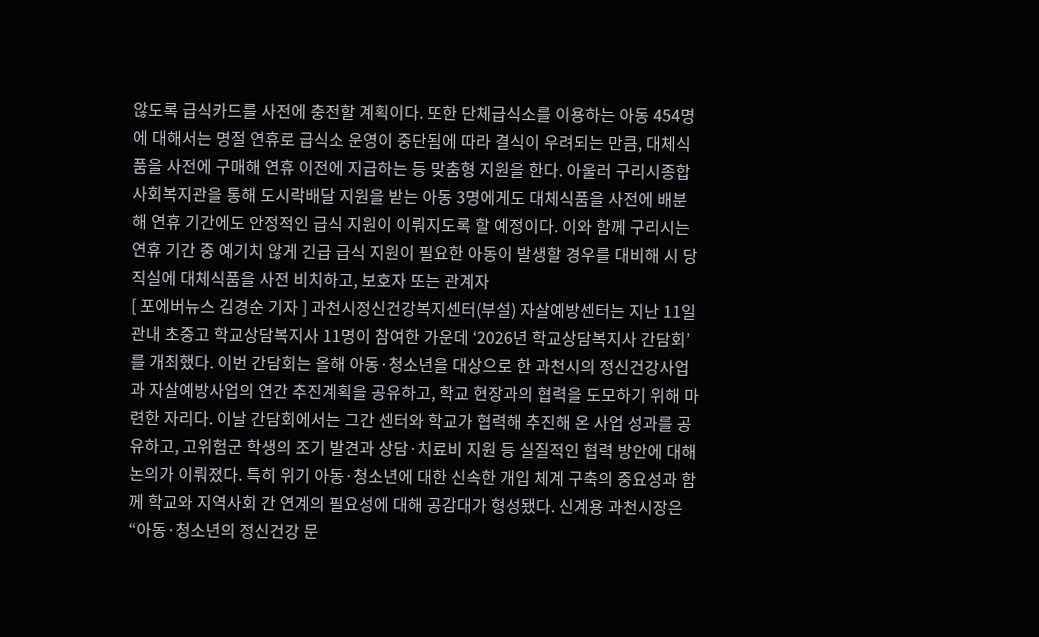않도록 급식카드를 사전에 충전할 계획이다. 또한 단체급식소를 이용하는 아동 454명에 대해서는 명절 연휴로 급식소 운영이 중단됨에 따라 결식이 우려되는 만큼, 대체식품을 사전에 구매해 연휴 이전에 지급하는 등 맞춤형 지원을 한다. 아울러 구리시종합사회복지관을 통해 도시락배달 지원을 받는 아동 3명에게도 대체식품을 사전에 배분해 연휴 기간에도 안정적인 급식 지원이 이뤄지도록 할 예정이다. 이와 함께 구리시는 연휴 기간 중 예기치 않게 긴급 급식 지원이 필요한 아동이 발생할 경우를 대비해 시 당직실에 대체식품을 사전 비치하고, 보호자 또는 관계자
[ 포에버뉴스 김경순 기자 ] 과천시정신건강복지센터(부설) 자살예방센터는 지난 11일 관내 초중고 학교상담복지사 11명이 참여한 가운데 ‘2026년 학교상담복지사 간담회’를 개최했다. 이번 간담회는 올해 아동·청소년을 대상으로 한 과천시의 정신건강사업과 자살예방사업의 연간 추진계획을 공유하고, 학교 현장과의 협력을 도모하기 위해 마련한 자리다. 이날 간담회에서는 그간 센터와 학교가 협력해 추진해 온 사업 성과를 공유하고, 고위험군 학생의 조기 발견과 상담·치료비 지원 등 실질적인 협력 방안에 대해 논의가 이뤄졌다. 특히 위기 아동·청소년에 대한 신속한 개입 체계 구축의 중요성과 함께 학교와 지역사회 간 연계의 필요성에 대해 공감대가 형성됐다. 신계용 과천시장은 “아동·청소년의 정신건강 문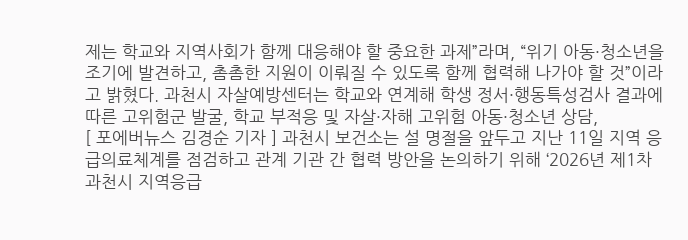제는 학교와 지역사회가 함께 대응해야 할 중요한 과제”라며, “위기 아동·청소년을 조기에 발견하고, 촘촘한 지원이 이뤄질 수 있도록 함께 협력해 나가야 할 것”이라고 밝혔다. 과천시 자살예방센터는 학교와 연계해 학생 정서·행동특성검사 결과에 따른 고위험군 발굴, 학교 부적응 및 자살·자해 고위험 아동·청소년 상담,
[ 포에버뉴스 김경순 기자 ] 과천시 보건소는 설 명절을 앞두고 지난 11일 지역 응급의료체계를 점검하고 관계 기관 간 협력 방안을 논의하기 위해 ‘2026년 제1차 과천시 지역응급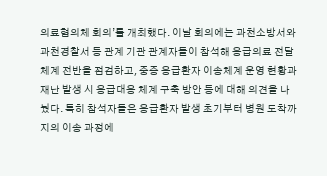의료협의체 회의’를 개최했다. 이날 회의에는 과천소방서와 과천경찰서 등 관계 기관 관계자들이 참석해 응급의료 전달체계 전반을 점검하고, 중증 응급환자 이송체계 운영 현황과 재난 발생 시 응급대응 체계 구축 방안 등에 대해 의견을 나눴다. 특히 참석자들은 응급환자 발생 초기부터 병원 도착까지의 이송 과정에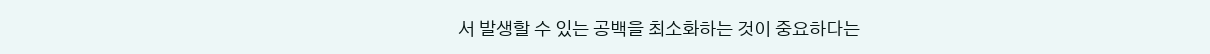서 발생할 수 있는 공백을 최소화하는 것이 중요하다는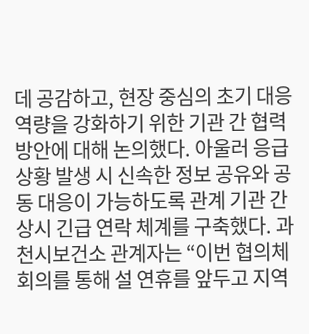데 공감하고, 현장 중심의 초기 대응 역량을 강화하기 위한 기관 간 협력 방안에 대해 논의했다. 아울러 응급상황 발생 시 신속한 정보 공유와 공동 대응이 가능하도록 관계 기관 간 상시 긴급 연락 체계를 구축했다. 과천시보건소 관계자는 “이번 협의체 회의를 통해 설 연휴를 앞두고 지역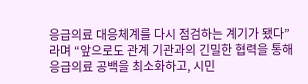응급의료 대응체계를 다시 점검하는 계기가 됐다”라며 “앞으로도 관계 기관과의 긴밀한 협력을 통해 응급의료 공백을 최소화하고, 시민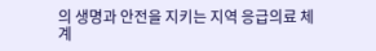의 생명과 안전을 지키는 지역 응급의료 체계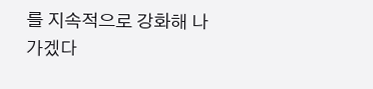를 지속적으로 강화해 나가겠다